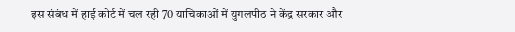इस संबंध में हाई कोर्ट में चल रही 70 याचिकाओं में युगलपीठ ने केंद्र सरकार और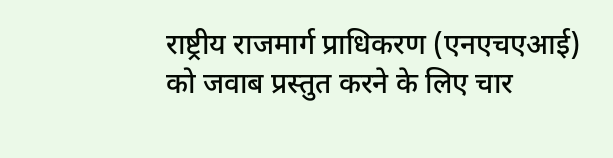राष्ट्रीय राजमार्ग प्राधिकरण (एनएचएआई) को जवाब प्रस्तुत करने के लिए चार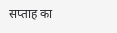सप्ताह का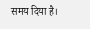समय दिया है।